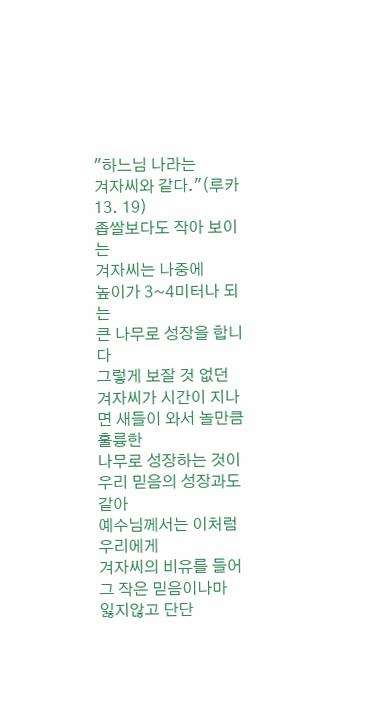"하느님 나라는
겨자씨와 같다."(루카 13. 19)
좁쌀보다도 작아 보이는
겨자씨는 나중에
높이가 3~4미터나 되는
큰 나무로 성장을 합니다
그렇게 보잘 것 없던
겨자씨가 시간이 지나면 새들이 와서 놀만큼 훌륭한
나무로 성장하는 것이
우리 믿음의 성장과도 같아
예수님께서는 이처럼
우리에게
겨자씨의 비유를 들어
그 작은 믿음이나마
잃지않고 단단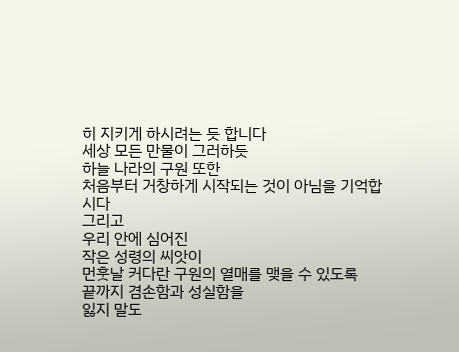히 지키게 하시려는 듯 합니다
세상 모든 만물이 그러하듯
하늘 나라의 구원 또한
처음부터 거창하게 시작되는 것이 아님을 기억합시다
그리고
우리 안에 심어진
작은 성령의 씨앗이
먼훗날 커다란 구원의 열매를 맺을 수 있도록
끝까지 겸손함과 성실함을
잃지 말도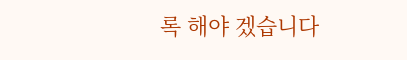록 해야 겠습니다